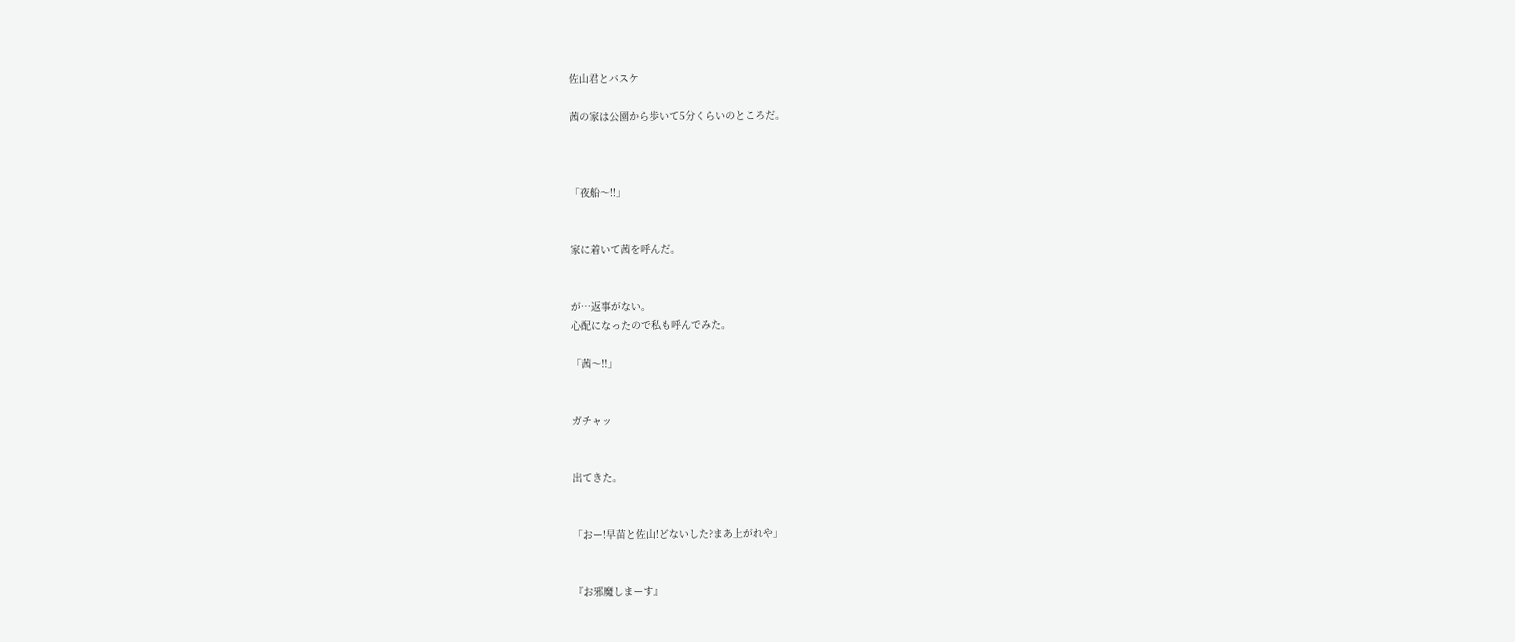佐山君とバスケ

茜の家は公園から歩いて5分くらいのところだ。



「夜船〜!!」


家に着いて茜を呼んだ。


が…返事がない。
心配になったので私も呼んでみた。

「茜〜!!」


ガチャッ


出てきた。


「おー!早苗と佐山!どないした?まあ上がれや」


『お邪魔しまーす』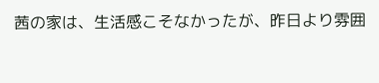茜の家は、生活感こそなかったが、昨日より雰囲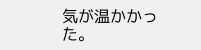気が温かかった。